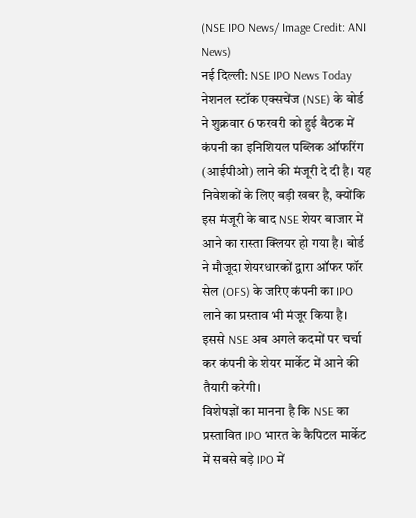(NSE IPO News/ Image Credit: ANI News)
नई दिल्ली: NSE IPO News Today नेशनल स्टॉक एक्सचेंज (NSE) के बोर्ड ने शुक्रवार 6 फरवरी को हुई बैठक में कंपनी का इनिशियल पब्लिक ऑफरिंग (आईपीओ) लाने की मंजूरी दे दी है। यह निवेशकों के लिए बड़ी खबर है, क्योंकि इस मंजूरी के बाद NSE शेयर बाजार में आने का रास्ता क्लियर हो गया है। बोर्ड ने मौजूदा शेयरधारकों द्वारा ऑफर फॉर सेल (OFS) के जरिए कंपनी का IPO लाने का प्रस्ताव भी मंजूर किया है। इससे NSE अब अगले कदमों पर चर्चा कर कंपनी के शेयर मार्केट में आने की तैयारी करेगी।
विशेषज्ञों का मानना है कि NSE का प्रस्तावित IPO भारत के कैपिटल मार्केट में सबसे बड़े IPO में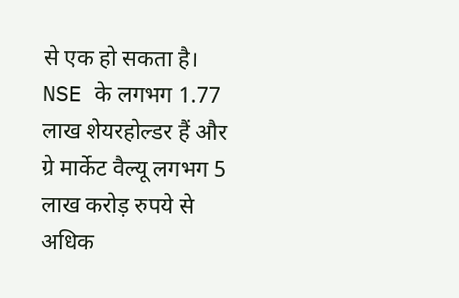से एक हो सकता है। NSE के लगभग 1.77 लाख शेयरहोल्डर हैं और ग्रे मार्केट वैल्यू लगभग 5 लाख करोड़ रुपये से अधिक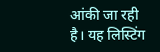आंकी जा रही है। यह लिस्टिंग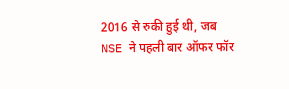2016 से रुकी हुई थी, जब NSE ने पहली बार ऑफर फॉर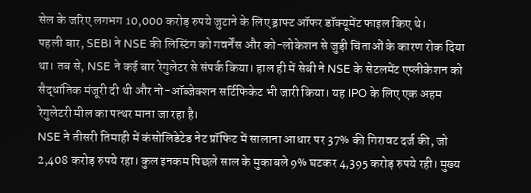सेल के जरिए लगभग 10,000 करोड़ रुपये जुटाने के लिए ड्राफ्ट ऑफर डॉक्यूमेंट फाइल किए थे।
पहली बार, SEBI ने NSE की लिस्टिंग को गवर्नेंस और को-लोकेशन से जुड़ी चिंताओं के कारण रोक दिया था। तब से, NSE ने कई बार रेगुलेटर से संपर्क किया। हाल ही में सेबी ने NSE के सेटलमेंट एप्लीकेशन को सैद्धांतिक मंजूरी दी थी और नो-ऑब्जेक्शन सर्टिफिकेट भी जारी किया। यह IPO के लिए एक अहम रेगुलेटरी मील का पत्थर माना जा रहा है।
NSE ने तीसरी तिमाही में कंसोलिडेटेड नेट प्रॉफिट में सालाना आधार पर 37% की गिरावट दर्ज की, जो 2,408 करोड़ रुपये रहा। कुल इनकम पिछले साल के मुकाबले 9% घटकर 4,395 करोड़ रुपये रही। मुख्य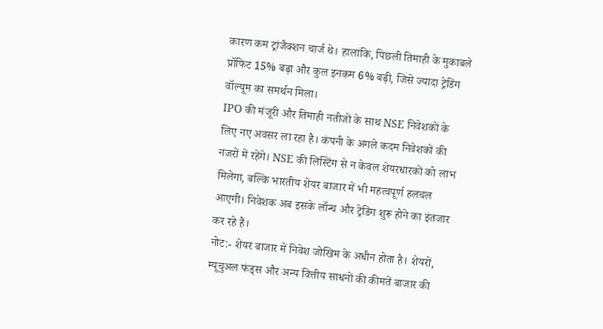कारण कम ट्रांजैक्शन चार्ज थे। हालांकि, पिछली तिमाही के मुकाबले प्रॉफिट 15% बढ़ा और कुल इनकम 6% बढ़ी, जिसे ज्यादा ट्रेडिंग वॉल्यूम का समर्थन मिला।
IPO की मंजूरी और तिमाही नतीजों के साथ NSE निवेशकों के लिए नए अवसर ला रहा है। कंपनी के अगले कदम निवेशकों की नजरों में रहेंगे। NSE की लिस्टिंग से न केवल शेयरधारकों को लाभ मिलेगा, बल्कि भारतीय शेयर बाजार में भी महत्वपूर्ण हलचल आएगी। निवेशक अब इसके लॉन्च और ट्रेडिंग शुरू होने का इंतजार कर रहे हैं।
नोट:- शेयर बाजार में निवेश जोखिम के अधीन होता है। शेयरों, म्यूचुअल फंड्स और अन्य वित्तीय साधनों की कीमतें बाजार की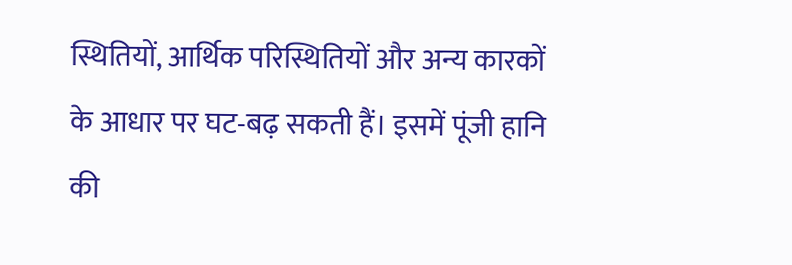स्थितियों, आर्थिक परिस्थितियों और अन्य कारकों के आधार पर घट-बढ़ सकती हैं। इसमें पूंजी हानि की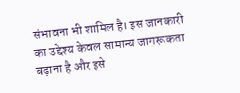संभावना भी शामिल है। इस जानकारी का उद्देश्य केवल सामान्य जागरूकता बढ़ाना है और इसे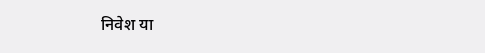निवेश या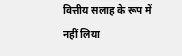वित्तीय सलाह के रूप में नहीं लिया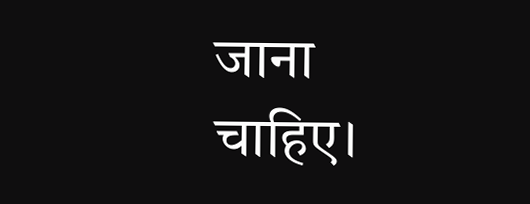जाना चाहिए।